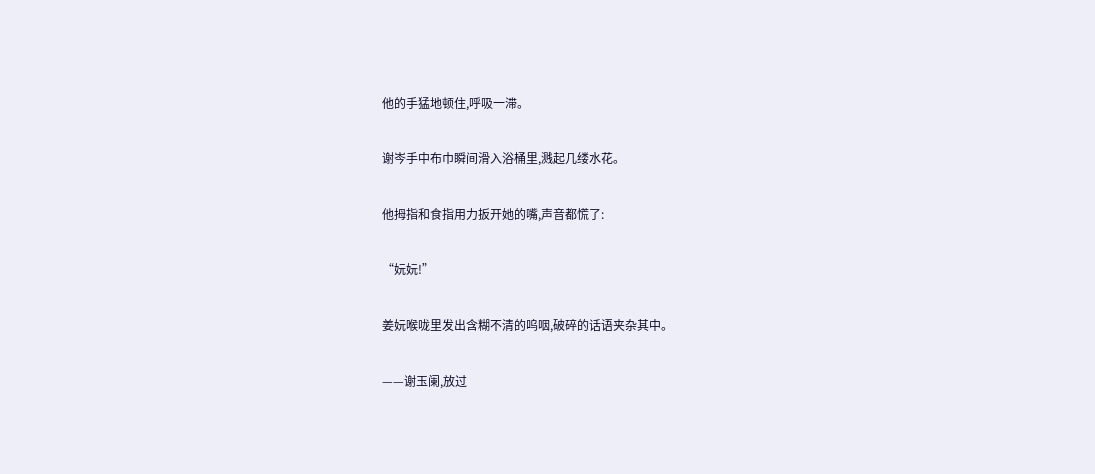他的手猛地顿住,呼吸一滞。

谢岑手中布巾瞬间滑入浴桶里,溅起几缕水花。

他拇指和食指用力扳开她的嘴,声音都慌了:

“妧妧!”

姜妧喉咙里发出含糊不清的呜咽,破碎的话语夹杂其中。

——谢玉阑,放过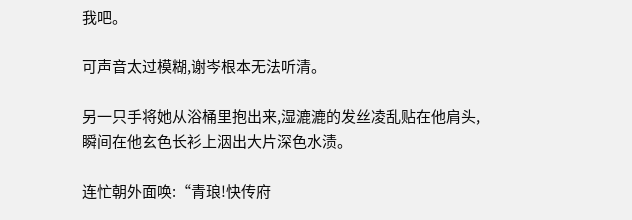我吧。

可声音太过模糊,谢岑根本无法听清。

另一只手将她从浴桶里抱出来,湿漉漉的发丝凌乱贴在他肩头,瞬间在他玄色长衫上洇出大片深色水渍。

连忙朝外面唤:“青琅!快传府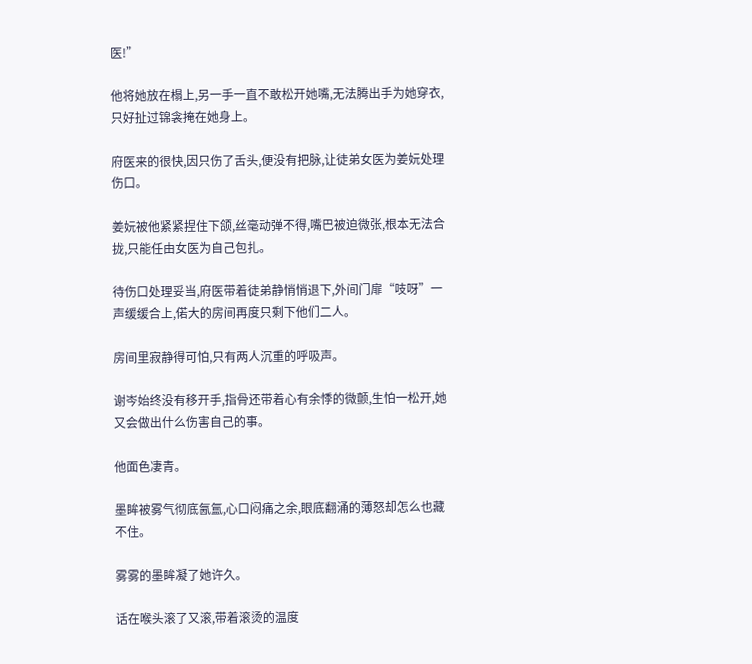医!”

他将她放在榻上,另一手一直不敢松开她嘴,无法腾出手为她穿衣,只好扯过锦衾掩在她身上。

府医来的很快,因只伤了舌头,便没有把脉,让徒弟女医为姜妧处理伤口。

姜妧被他紧紧捏住下颌,丝毫动弹不得,嘴巴被迫微张,根本无法合拢,只能任由女医为自己包扎。

待伤口处理妥当,府医带着徒弟静悄悄退下,外间门扉“吱呀”一声缓缓合上,偌大的房间再度只剩下他们二人。

房间里寂静得可怕,只有两人沉重的呼吸声。

谢岑始终没有移开手,指骨还带着心有余悸的微颤,生怕一松开,她又会做出什么伤害自己的事。

他面色凄青。

墨眸被雾气彻底氤氲,心口闷痛之余,眼底翻涌的薄怒却怎么也藏不住。

雾雾的墨眸凝了她许久。

话在喉头滚了又滚,带着滚烫的温度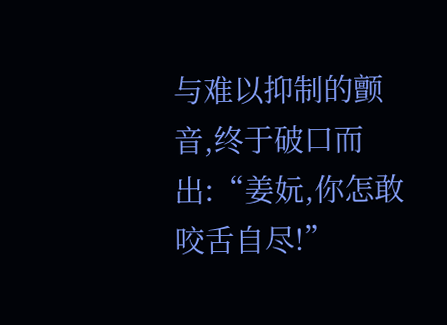与难以抑制的颤音,终于破口而出:“姜妧,你怎敢咬舌自尽!”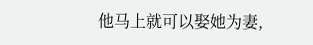他马上就可以娶她为妻,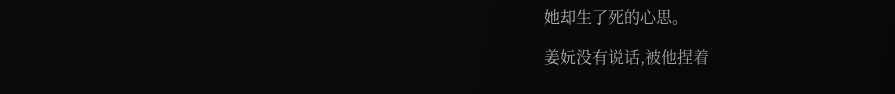她却生了死的心思。

姜妧没有说话,被他捏着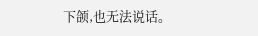下颌,也无法说话。